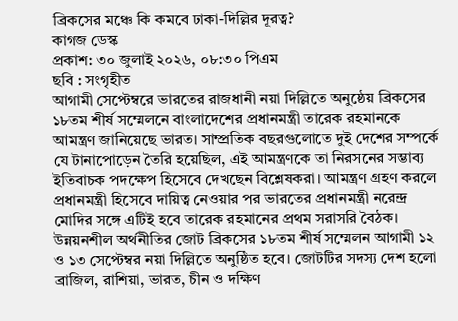ব্রিকসের মঞ্চে কি কমবে ঢাকা-দিল্লির দূরত্ব?
কাগজ ডেস্ক
প্রকাশ: ৩০ জুলাই ২০২৬, ০৮:৩০ পিএম
ছবি : সংগৃহীত
আগামী সেপ্টেম্বরে ভারতের রাজধানী নয়া দিল্লিতে অনুষ্ঠেয় ব্রিকসের ১৮তম শীর্ষ সম্মেলনে বাংলাদেশের প্রধানমন্ত্রী তারেক রহমানকে আমন্ত্রণ জানিয়েছে ভারত। সাম্প্রতিক বছরগুলোতে দুই দেশের সম্পর্কে যে টানাপোড়েন তৈরি হয়েছিল, এই আমন্ত্রণকে তা নিরসনের সম্ভাব্য ইতিবাচক পদক্ষেপ হিসেবে দেখছেন বিশ্লেষকরা। আমন্ত্রণ গ্রহণ করলে প্রধানমন্ত্রী হিসেবে দায়িত্ব নেওয়ার পর ভারতের প্রধানমন্ত্রী নরেন্দ্র মোদির সঙ্গে এটিই হবে তারেক রহমানের প্রথম সরাসরি বৈঠক।
উন্নয়নশীল অর্থনীতির জোট ব্রিকসের ১৮তম শীর্ষ সম্মেলন আগামী ১২ ও ১৩ সেপ্টেম্বর নয়া দিল্লিতে অনুষ্ঠিত হবে। জোটটির সদস্য দেশ হলো ব্রাজিল, রাশিয়া, ভারত, চীন ও দক্ষিণ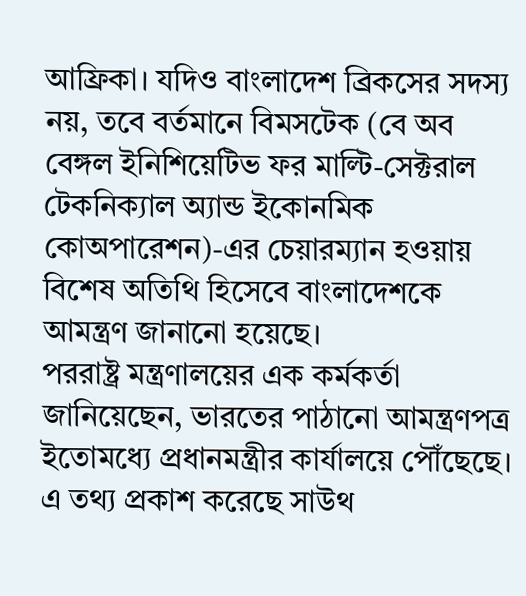আফ্রিকা। যদিও বাংলাদেশ ব্রিকসের সদস্য নয়, তবে বর্তমানে বিমসটেক (বে অব বেঙ্গল ইনিশিয়েটিভ ফর মাল্টি-সেক্টরাল টেকনিক্যাল অ্যান্ড ইকোনমিক কোঅপারেশন)-এর চেয়ারম্যান হওয়ায় বিশেষ অতিথি হিসেবে বাংলাদেশকে আমন্ত্রণ জানানো হয়েছে।
পররাষ্ট্র মন্ত্রণালয়ের এক কর্মকর্তা জানিয়েছেন, ভারতের পাঠানো আমন্ত্রণপত্র ইতোমধ্যে প্রধানমন্ত্রীর কার্যালয়ে পৌঁছেছে। এ তথ্য প্রকাশ করেছে সাউথ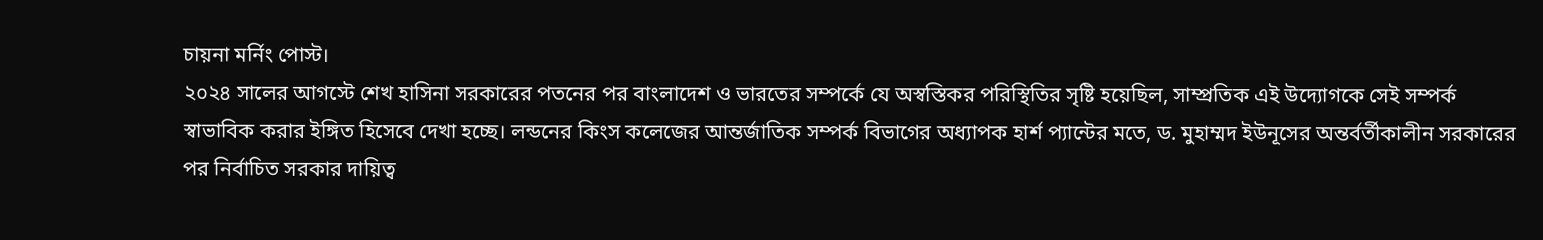চায়না মর্নিং পোস্ট।
২০২৪ সালের আগস্টে শেখ হাসিনা সরকারের পতনের পর বাংলাদেশ ও ভারতের সম্পর্কে যে অস্বস্তিকর পরিস্থিতির সৃষ্টি হয়েছিল, সাম্প্রতিক এই উদ্যোগকে সেই সম্পর্ক স্বাভাবিক করার ইঙ্গিত হিসেবে দেখা হচ্ছে। লন্ডনের কিংস কলেজের আন্তর্জাতিক সম্পর্ক বিভাগের অধ্যাপক হার্শ প্যান্টের মতে, ড. মুহাম্মদ ইউনূসের অন্তর্বর্তীকালীন সরকারের পর নির্বাচিত সরকার দায়িত্ব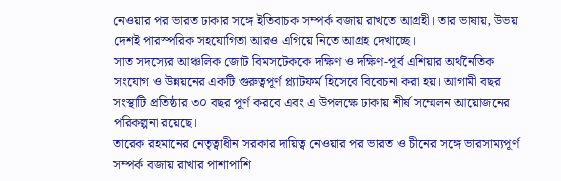নেওয়ার পর ভারত ঢাকার সঙ্গে ইতিবাচক সম্পর্ক বজায় রাখতে আগ্রহী। তার ভাষায়, উভয় দেশই পারস্পরিক সহযোগিতা আরও এগিয়ে নিতে আগ্রহ দেখাচ্ছে।
সাত সদস্যের আঞ্চলিক জোট বিমসটেককে দক্ষিণ ও দক্ষিণ-পূর্ব এশিয়ার অর্থনৈতিক সংযোগ ও উন্নয়নের একটি গুরুত্বপূর্ণ প্ল্যাটফর্ম হিসেবে বিবেচনা করা হয়। আগামী বছর সংস্থাটি প্রতিষ্ঠার ৩০ বছর পূর্ণ করবে এবং এ উপলক্ষে ঢাকায় শীর্ষ সম্মেলন আয়োজনের পরিকল্পনা রয়েছে।
তারেক রহমানের নেতৃত্বাধীন সরকার দায়িত্ব নেওয়ার পর ভারত ও চীনের সঙ্গে ভারসাম্যপূর্ণ সম্পর্ক বজায় রাখার পাশাপাশি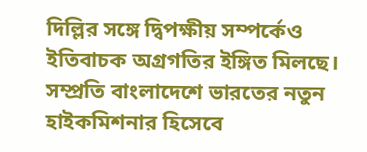দিল্লির সঙ্গে দ্বিপক্ষীয় সম্পর্কেও ইতিবাচক অগ্রগতির ইঙ্গিত মিলছে। সম্প্রতি বাংলাদেশে ভারতের নতুন হাইকমিশনার হিসেবে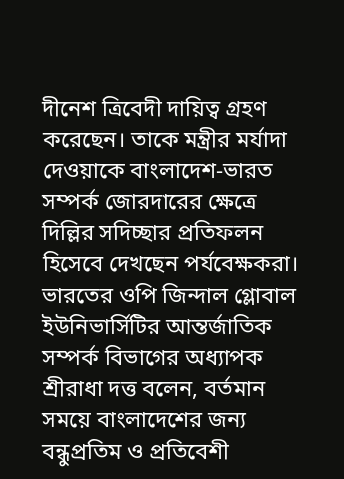দীনেশ ত্রিবেদী দায়িত্ব গ্রহণ করেছেন। তাকে মন্ত্রীর মর্যাদা দেওয়াকে বাংলাদেশ-ভারত সম্পর্ক জোরদারের ক্ষেত্রে দিল্লির সদিচ্ছার প্রতিফলন হিসেবে দেখছেন পর্যবেক্ষকরা।
ভারতের ওপি জিন্দাল গ্লোবাল ইউনিভার্সিটির আন্তর্জাতিক সম্পর্ক বিভাগের অধ্যাপক শ্রীরাধা দত্ত বলেন, বর্তমান সময়ে বাংলাদেশের জন্য বন্ধুপ্রতিম ও প্রতিবেশী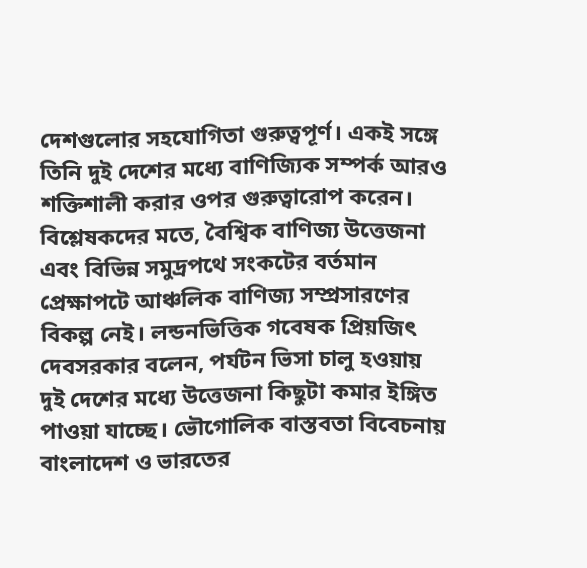দেশগুলোর সহযোগিতা গুরুত্বপূর্ণ। একই সঙ্গে তিনি দুই দেশের মধ্যে বাণিজ্যিক সম্পর্ক আরও শক্তিশালী করার ওপর গুরুত্বারোপ করেন।
বিশ্লেষকদের মতে, বৈশ্বিক বাণিজ্য উত্তেজনা এবং বিভিন্ন সমুদ্রপথে সংকটের বর্তমান প্রেক্ষাপটে আঞ্চলিক বাণিজ্য সম্প্রসারণের বিকল্প নেই। লন্ডনভিত্তিক গবেষক প্রিয়জিৎ দেবসরকার বলেন, পর্যটন ভিসা চালু হওয়ায় দুই দেশের মধ্যে উত্তেজনা কিছুটা কমার ইঙ্গিত পাওয়া যাচ্ছে। ভৌগোলিক বাস্তবতা বিবেচনায় বাংলাদেশ ও ভারতের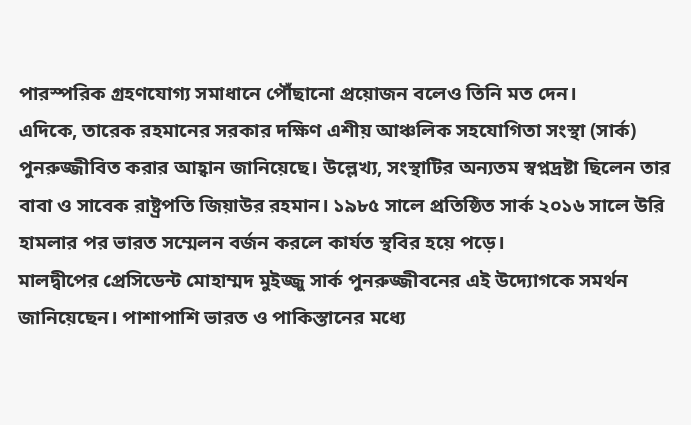পারস্পরিক গ্রহণযোগ্য সমাধানে পৌঁছানো প্রয়োজন বলেও তিনি মত দেন।
এদিকে, তারেক রহমানের সরকার দক্ষিণ এশীয় আঞ্চলিক সহযোগিতা সংস্থা (সার্ক) পুনরুজ্জীবিত করার আহ্বান জানিয়েছে। উল্লেখ্য, সংস্থাটির অন্যতম স্বপ্নদ্রষ্টা ছিলেন তার বাবা ও সাবেক রাষ্ট্রপতি জিয়াউর রহমান। ১৯৮৫ সালে প্রতিষ্ঠিত সার্ক ২০১৬ সালে উরি হামলার পর ভারত সম্মেলন বর্জন করলে কার্যত স্থবির হয়ে পড়ে।
মালদ্বীপের প্রেসিডেন্ট মোহাম্মদ মুইজ্জু সার্ক পুনরুজ্জীবনের এই উদ্যোগকে সমর্থন জানিয়েছেন। পাশাপাশি ভারত ও পাকিস্তানের মধ্যে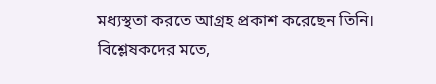মধ্যস্থতা করতে আগ্রহ প্রকাশ করেছেন তিনি। বিশ্লেষকদের মতে,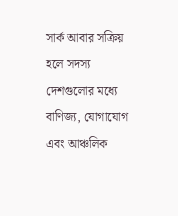সার্ক আবার সক্রিয় হলে সদস্য দেশগুলোর মধ্যে বাণিজ্য, যোগাযোগ এবং আঞ্চলিক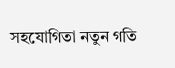সহযোগিতা নতুন গতি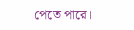পেতে পারে।